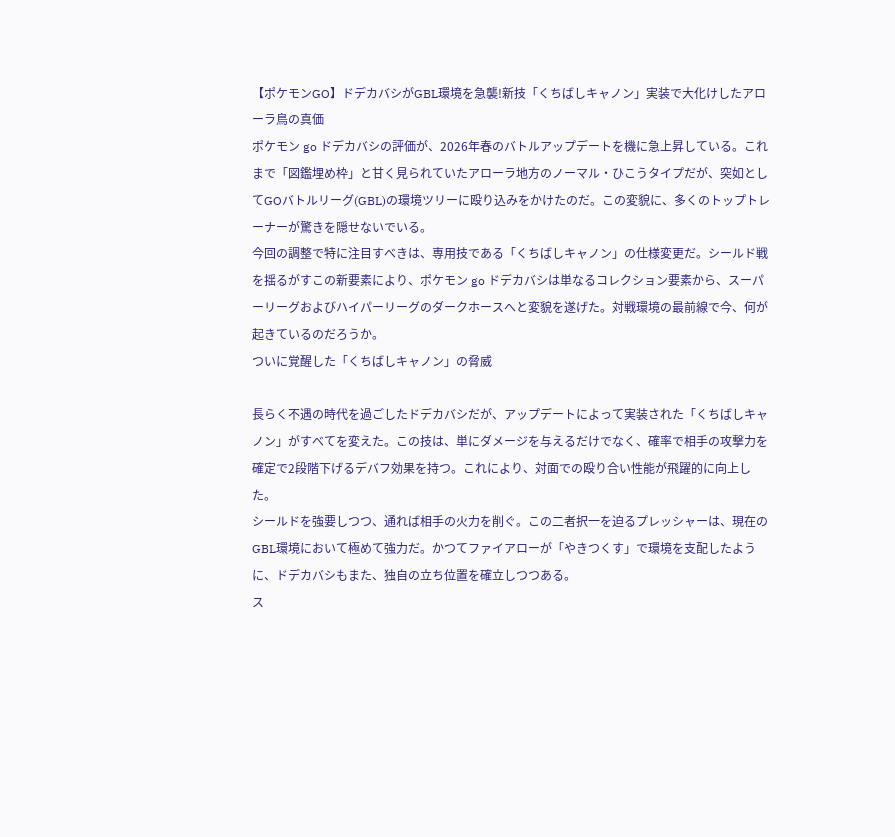【ポケモンGO】ドデカバシがGBL環境を急襲!新技「くちばしキャノン」実装で大化けしたアローラ鳥の真価
ポケモン go ドデカバシの評価が、2026年春のバトルアップデートを機に急上昇している。これまで「図鑑埋め枠」と甘く見られていたアローラ地方のノーマル・ひこうタイプだが、突如としてGOバトルリーグ(GBL)の環境ツリーに殴り込みをかけたのだ。この変貌に、多くのトップトレーナーが驚きを隠せないでいる。
今回の調整で特に注目すべきは、専用技である「くちばしキャノン」の仕様変更だ。シールド戦を揺るがすこの新要素により、ポケモン go ドデカバシは単なるコレクション要素から、スーパーリーグおよびハイパーリーグのダークホースへと変貌を遂げた。対戦環境の最前線で今、何が起きているのだろうか。
ついに覚醒した「くちばしキャノン」の脅威

長らく不遇の時代を過ごしたドデカバシだが、アップデートによって実装された「くちばしキャノン」がすべてを変えた。この技は、単にダメージを与えるだけでなく、確率で相手の攻撃力を確定で2段階下げるデバフ効果を持つ。これにより、対面での殴り合い性能が飛躍的に向上した。
シールドを強要しつつ、通れば相手の火力を削ぐ。この二者択一を迫るプレッシャーは、現在のGBL環境において極めて強力だ。かつてファイアローが「やきつくす」で環境を支配したように、ドデカバシもまた、独自の立ち位置を確立しつつある。
ス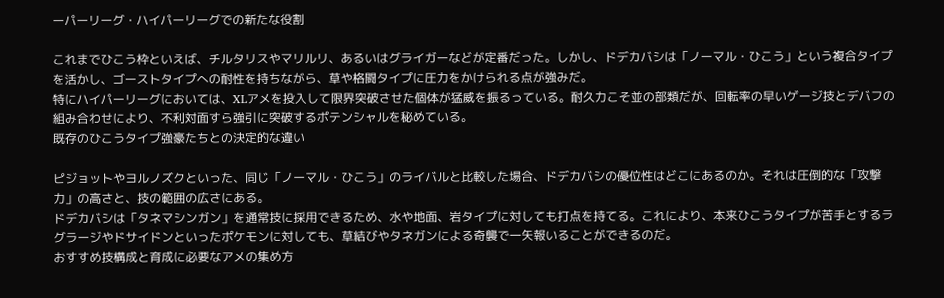ーパーリーグ・ハイパーリーグでの新たな役割

これまでひこう枠といえば、チルタリスやマリルリ、あるいはグライガーなどが定番だった。しかし、ドデカバシは「ノーマル・ひこう」という複合タイプを活かし、ゴーストタイプへの耐性を持ちながら、草や格闘タイプに圧力をかけられる点が強みだ。
特にハイパーリーグにおいては、XLアメを投入して限界突破させた個体が猛威を振るっている。耐久力こそ並の部類だが、回転率の早いゲージ技とデバフの組み合わせにより、不利対面すら強引に突破するポテンシャルを秘めている。
既存のひこうタイプ強豪たちとの決定的な違い

ピジョットやヨルノズクといった、同じ「ノーマル・ひこう」のライバルと比較した場合、ドデカバシの優位性はどこにあるのか。それは圧倒的な「攻撃力」の高さと、技の範囲の広さにある。
ドデカバシは「タネマシンガン」を通常技に採用できるため、水や地面、岩タイプに対しても打点を持てる。これにより、本来ひこうタイプが苦手とするラグラージやドサイドンといったポケモンに対しても、草結びやタネガンによる奇襲で一矢報いることができるのだ。
おすすめ技構成と育成に必要なアメの集め方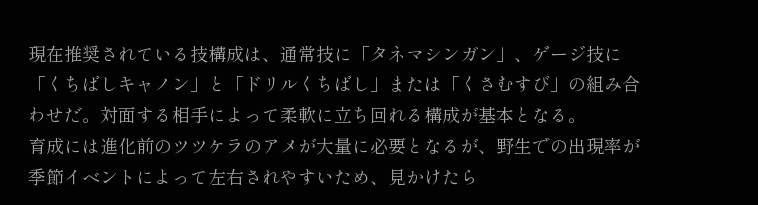現在推奨されている技構成は、通常技に「タネマシンガン」、ゲージ技に「くちばしキャノン」と「ドリルくちばし」または「くさむすび」の組み合わせだ。対面する相手によって柔軟に立ち回れる構成が基本となる。
育成には進化前のツツケラのアメが大量に必要となるが、野生での出現率が季節イベントによって左右されやすいため、見かけたら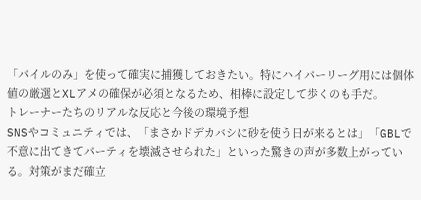「パイルのみ」を使って確実に捕獲しておきたい。特にハイパーリーグ用には個体値の厳選とXLアメの確保が必須となるため、相棒に設定して歩くのも手だ。
トレーナーたちのリアルな反応と今後の環境予想
SNSやコミュニティでは、「まさかドデカバシに砂を使う日が来るとは」「GBLで不意に出てきてパーティを壊滅させられた」といった驚きの声が多数上がっている。対策がまだ確立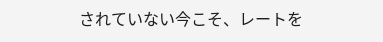されていない今こそ、レートを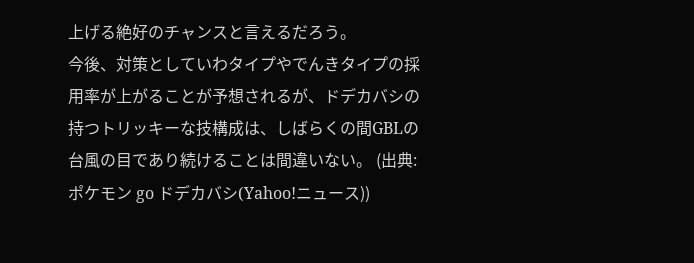上げる絶好のチャンスと言えるだろう。
今後、対策としていわタイプやでんきタイプの採用率が上がることが予想されるが、ドデカバシの持つトリッキーな技構成は、しばらくの間GBLの台風の目であり続けることは間違いない。 (出典: ポケモン go ドデカバシ(Yahoo!ニュース))